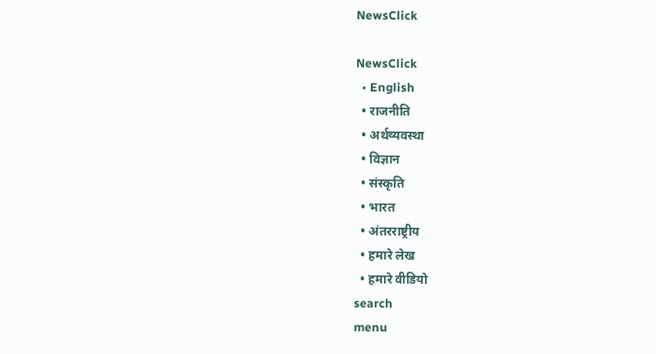NewsClick

NewsClick
  • English
  • राजनीति
  • अर्थव्यवस्था
  • विज्ञान
  • संस्कृति
  • भारत
  • अंतरराष्ट्रीय
  • हमारे लेख
  • हमारे वीडियो
search
menu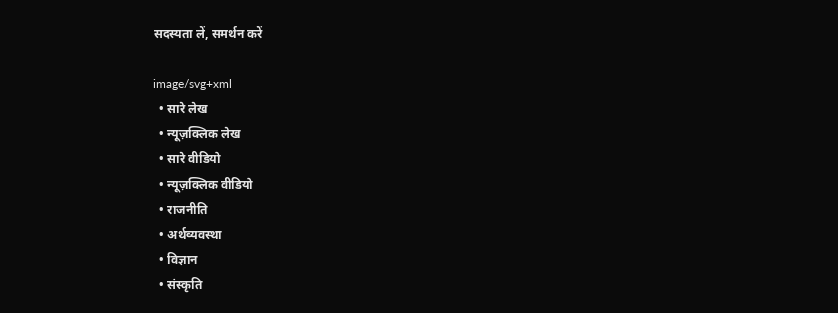सदस्यता लें, समर्थन करें

image/svg+xml
  • सारे लेख
  • न्यूज़क्लिक लेख
  • सारे वीडियो
  • न्यूज़क्लिक वीडियो
  • राजनीति
  • अर्थव्यवस्था
  • विज्ञान
  • संस्कृति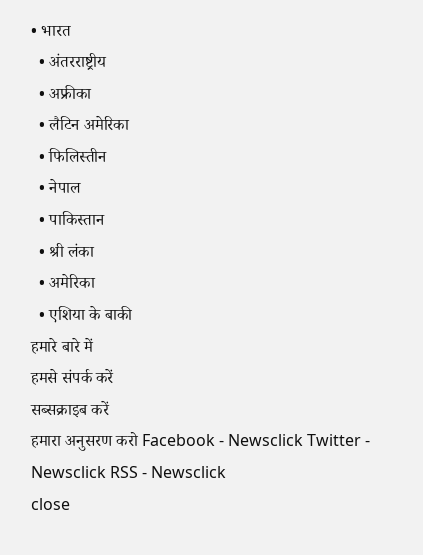• भारत
  • अंतरराष्ट्रीय
  • अफ्रीका
  • लैटिन अमेरिका
  • फिलिस्तीन
  • नेपाल
  • पाकिस्तान
  • श्री लंका
  • अमेरिका
  • एशिया के बाकी
हमारे बारे में
हमसे संपर्क करें
सब्सक्राइब करें
हमारा अनुसरण करो Facebook - Newsclick Twitter - Newsclick RSS - Newsclick
close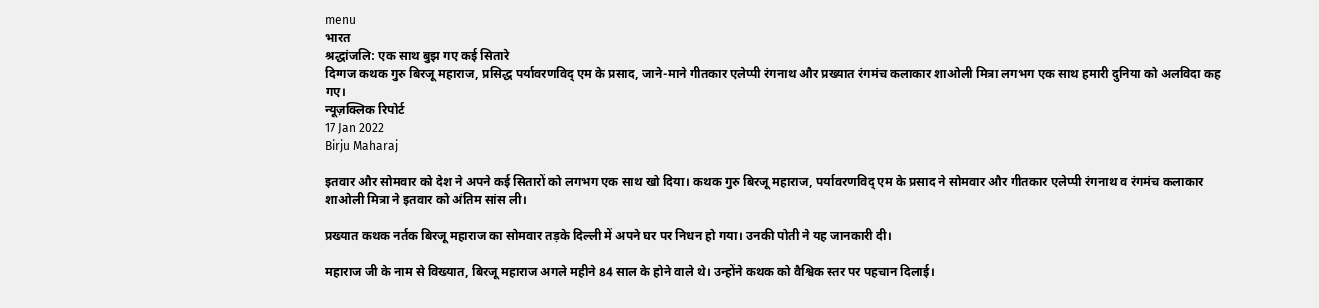menu
भारत
श्रद्धांजलि: एक साथ बुझ गए कई सितारे
दिग्गज कथक गुरु बिरजू महाराज, प्रसिद्ध पर्यावरणविद् एम के प्रसाद, जाने-माने गीतकार एलेप्पी रंगनाथ और प्रख्यात रंगमंच कलाकार शाओली मित्रा लगभग एक साथ हमारी दुनिया को अलविदा कह गए।
न्यूज़क्लिक रिपोर्ट
17 Jan 2022
Birju Maharaj

इतवार और सोमवार को देश ने अपने कई सितारों को लगभग एक साथ खो दिया। कथक गुरु बिरजू महाराज, पर्यावरणविद् एम के प्रसाद ने सोमवार और गीतकार एलेप्पी रंगनाथ व रंगमंच कलाकार शाओली मित्रा ने इतवार को अंतिम सांस ली।

प्रख्यात कथक नर्तक बिरजू महाराज का सोमवार तड़के दिल्ली में अपने घर पर निधन हो गया। उनकी पोती ने यह जानकारी दी।

महाराज जी के नाम से विख्यात, बिरजू महाराज अगले महीने 84 साल के होने वाले थे। उन्होंने कथक को वैश्विक स्तर पर पहचान दिलाई।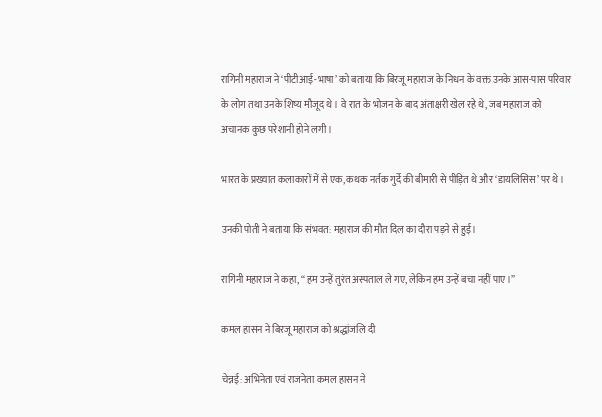रागिनी महाराज ने ‘पीटीआई-भाषा’ को बताया कि बिरजू महाराज के निधन के वक्त उनके आस-पास परिवार के लोग तथा उनके शिष्य मौजूद थे। वे रात के भोजन के बाद अंताक्षरी खेल रहे थे, जब महाराज को अचानक कुछ परेशानी होने लगी।

भारत के प्रख्यात कलाकारों में से एक, कथक नर्तक गुर्दे की बीमारी से पीड़ित थे और ‘डायलिसिस’ पर थे।

उनकी पोती ने बताया कि संभवत: महाराज की मौत दिल का दौरा पड़ने से हुई।

रागिनी महाराज ने कहा, ‘‘ हम उन्हें तुरंत अस्पताल ले गए, लेकिन हम उन्हें बचा नहीं पाए।’’

कमल हासन ने बिरजू महाराज को श्रद्धांजलि दी

चेन्नई: अभिनेता एवं राजनेता कमल हासन ने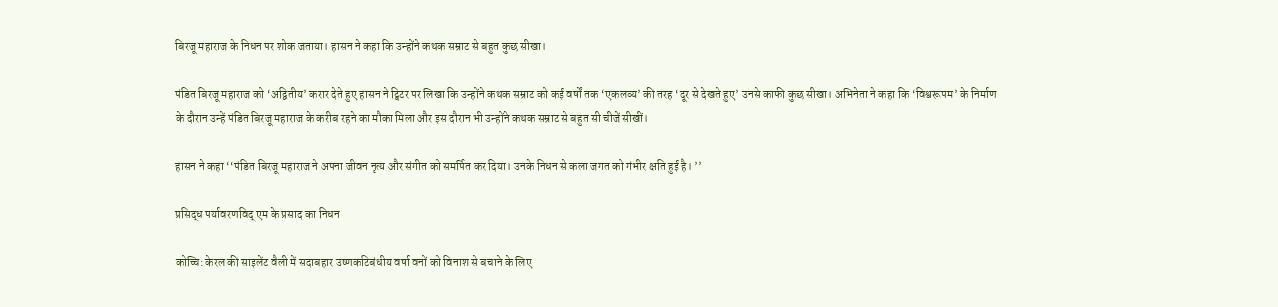बिरजू महाराज के निधन पर शोक जताया। हासन ने कहा कि उन्होंने कथक सम्राट से बहुत कुछ सीखा।

पंडित बिरजू महाराज को ‘अद्वितीय’ करार देते हुए हासन ने ट्विटर पर लिखा कि उन्होंने कथक सम्राट को कई वर्षों तक ‘एकलव्य’ की तरह ‘दूर से देखते हुए’ उनसे काफी कुछ सीखा। अभिनेता ने कहा कि ‘विश्वरूपम’ के निर्माण के दौरान उन्हें पंडित बिरजू महाराज के करीब रहने का मौका मिला और इस दौरान भी उन्होंने कथक सम्राट से बहुत सी चीजें सीखीं।

हासन ने कहा ‘‘पंडित बिरजू महाराज ने अपना जीवन नृत्य और संगीत को समर्पित कर दिया। उनके निधन से कला जगत को गंभीर क्षति हुई है। ’’

प्रसिद्ध पर्यावरणविद् एम के प्रसाद का निधन

कोच्चि: केरल की साइलेंट वैली में सदाबहार उष्णकटिबंधीय वर्षा वनों को विनाश से बचाने के लिए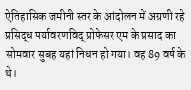ऐतिहासिक जमीनी स्तर के आंदोलन में अग्रणी रहे प्रसिद्ध पर्यावरणविद् प्रोफेसर एम के प्रसाद का सोमवार सुबह यहां निधन हो गया। वह 89 वर्ष के थे।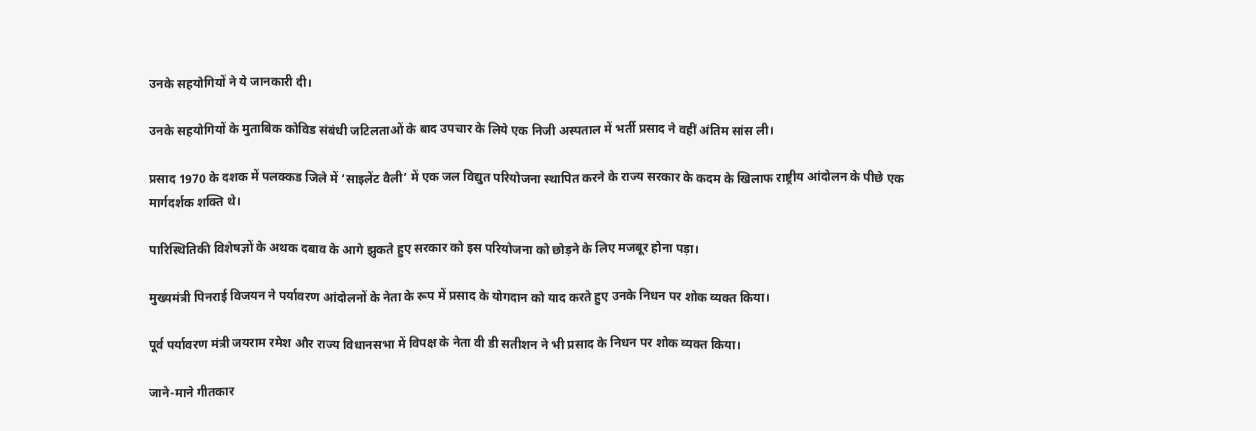उनके सहयोगियों ने ये जानकारी दी।

उनके सहयोगियों के मुताबिक कोविड संबंधी जटिलताओं के बाद उपचार के लिये एक निजी अस्पताल में भर्ती प्रसाद ने वहीं अंतिम सांस ली।

प्रसाद 1970 के दशक में पलक्कड जिले में ‘साइलेंट वैली’ में एक जल विद्युत परियोजना स्थापित करने के राज्य सरकार के कदम के खिलाफ राष्ट्रीय आंदोलन के पीछे एक मार्गदर्शक शक्ति थे।

पारिस्थितिकी विशेषज्ञों के अथक दबाव के आगे झुकते हुए सरकार को इस परियोजना को छोड़ने के लिए मजबूर होना पड़ा।

मुख्यमंत्री पिनराई विजयन ने पर्यावरण आंदोलनों के नेता के रूप में प्रसाद के योगदान को याद करते हुए उनके निधन पर शोक व्यक्त किया।

पूर्व पर्यावरण मंत्री जयराम रमेश और राज्य विधानसभा में विपक्ष के नेता वी डी सतीशन ने भी प्रसाद के निधन पर शोक व्यक्त किया।

जाने-माने गीतकार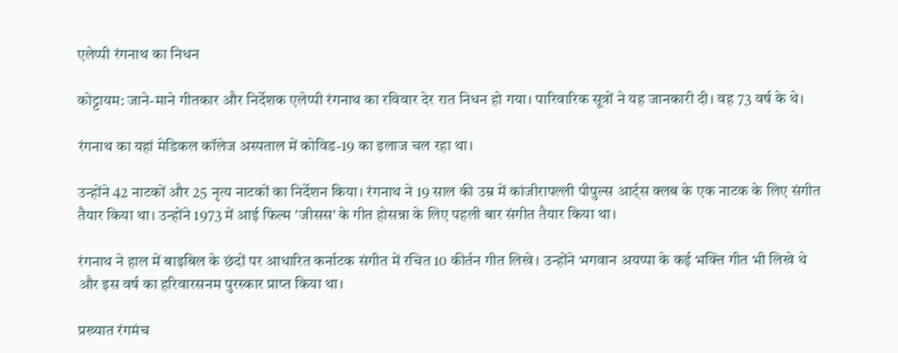एलेप्पी रंगनाथ का निधन

कोट्टायम: जाने-माने गीतकार और निर्देशक एलेप्पी रंगनाथ का रविवार देर रात निधन हो गया। पारिवारिक सूत्रों ने यह जानकारी दी। वह 73 वर्ष के थे।

रंगनाथ का यहां मेडिकल कॉलेज अस्पताल में कोविड-19 का इलाज चल रहा था।

उन्होंने 42 नाटकों और 25 नृत्य नाटकों का निर्देशन किया। रंगनाथ ने 19 साल की उम्र में कांजीरापल्ली पीपुल्स आर्ट्स क्लब के एक नाटक के लिए संगीत तैयार किया था। उन्होंने 1973 में आई फिल्म 'जीसस' के गीत होसन्ना के लिए पहली बार संगीत तैयार किया था।

रंगनाथ ने हाल में बाइबिल के छंदों पर आधारित कर्नाटक संगीत में रचित 10 कीर्तन गीत लिखे। उन्होंने भगवान अयप्पा के कई भक्ति गीत भी लिखे थे और इस वर्ष का हरिवारसनम पुरस्कार प्राप्त किया था।

प्रख्यात रंगमंच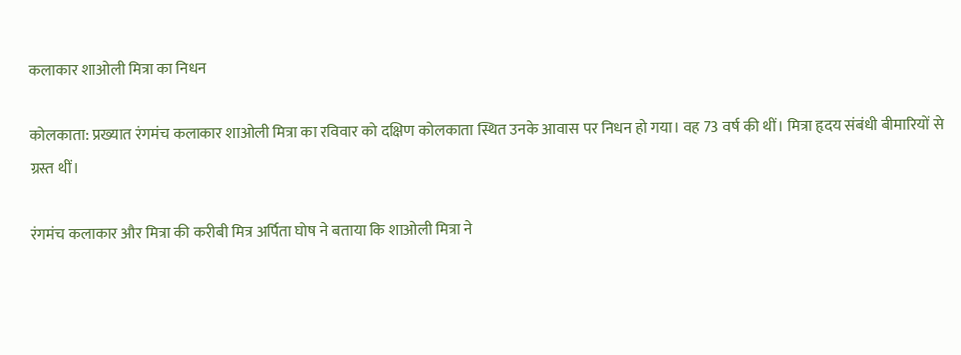कलाकार शाओली मित्रा का निधन

कोलकाता: प्रख्यात रंगमंच कलाकार शाओली मित्रा का रविवार को दक्षिण कोलकाता स्थित उनके आवास पर निधन हो गया। वह 73 वर्ष की थीं। मित्रा हृदय संबंधी बीमारियों से ग्रस्त थीं।

रंगमंच कलाकार और मित्रा की करीबी मित्र अर्पिता घोष ने बताया कि शाओली मित्रा ने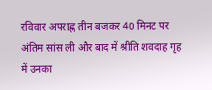रविवार अपराह्न तीन बजकर 40 मिनट पर अंतिम सांस ली और बाद में श्रीति शवदाह गृह में उनका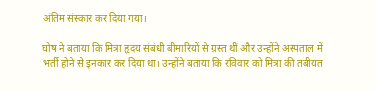अंतिम संस्कार कर दिया गया।

घोष ने बताया कि मित्रा हृदय संबंधी बीमारियों से ग्रस्त थीं और उन्होंने अस्पताल में भर्ती होने से इनकार कर दिया था। उन्होंने बताया कि रविवार को मित्रा की तबीयत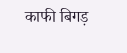काफी बिगड़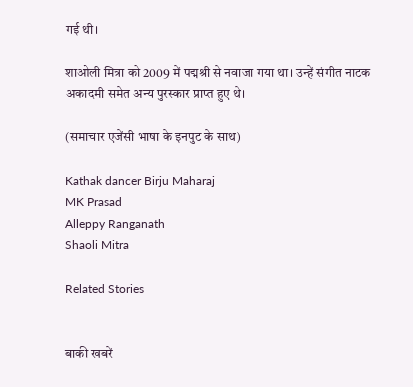गई थी।

शाओली मित्रा को 2009 में पद्मश्री से नवाजा गया था। उन्हें संगीत नाटक अकादमी समेत अन्य पुरस्कार प्राप्त हुए थे।

(समाचार एजेंसी भाषा के इनपुट के साथ)

Kathak dancer Birju Maharaj
MK Prasad
Alleppy Ranganath
Shaoli Mitra

Related Stories


बाकी खबरें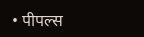• पीपल्स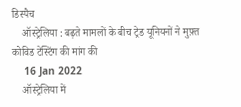डिस्पैच
    ऑस्ट्रेलिया : बढ़ते मामलों के बीच ट्रेड यूनियनों ने मुफ़्त कोविड टेस्टिंग की मांग की
    16 Jan 2022
    ऑस्ट्रेलिया में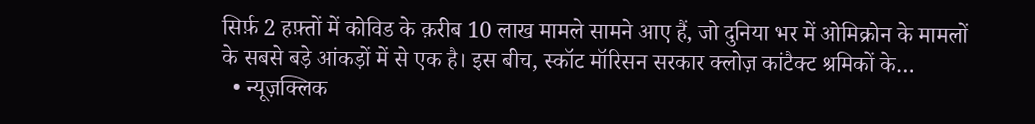सिर्फ़ 2 हफ़्तों में कोविड के क़रीब 10 लाख मामले सामने आए हैं, जो दुनिया भर में ओमिक्रोन के मामलों के सबसे बड़े आंकड़ों में से एक है। इस बीच, स्कॉट मॉरिसन सरकार क्लोज़ कांटैक्ट श्रमिकों के…
  • न्यूज़क्लिक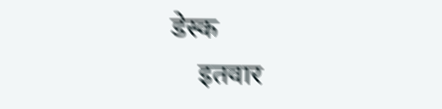डेस्क
    इतवार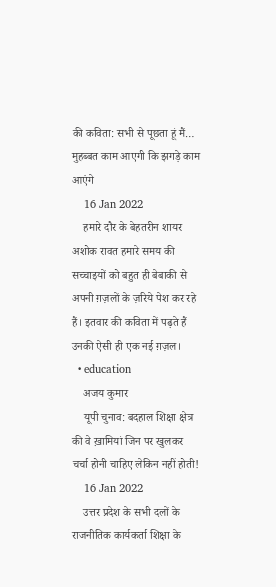की कविता: सभी से पूछता हूं मैं… मुहब्बत काम आएगी कि झगड़े काम आएंगे
    16 Jan 2022
    हमारे दौर के बेहतरीन शायर अशोक रावत हमारे समय की सच्चाइयों को बहुत ही बेबाकी से अपनी ग़ज़लों के ज़रिये पेश कर रहे हैं। इतवार की कविता में पढ़ते हैं उनकी ऐसी ही एक नई ग़ज़ल।
  • education
    अजय कुमार
    यूपी चुनाव: बदहाल शिक्षा क्षेत्र की वे ख़ामियां जिन पर खुलकर चर्चा होनी चाहिए लेकिन नहीं होती!
    16 Jan 2022
    उत्तर प्रदेश के सभी दलों के राजनीतिक कार्यकर्ता शिक्षा के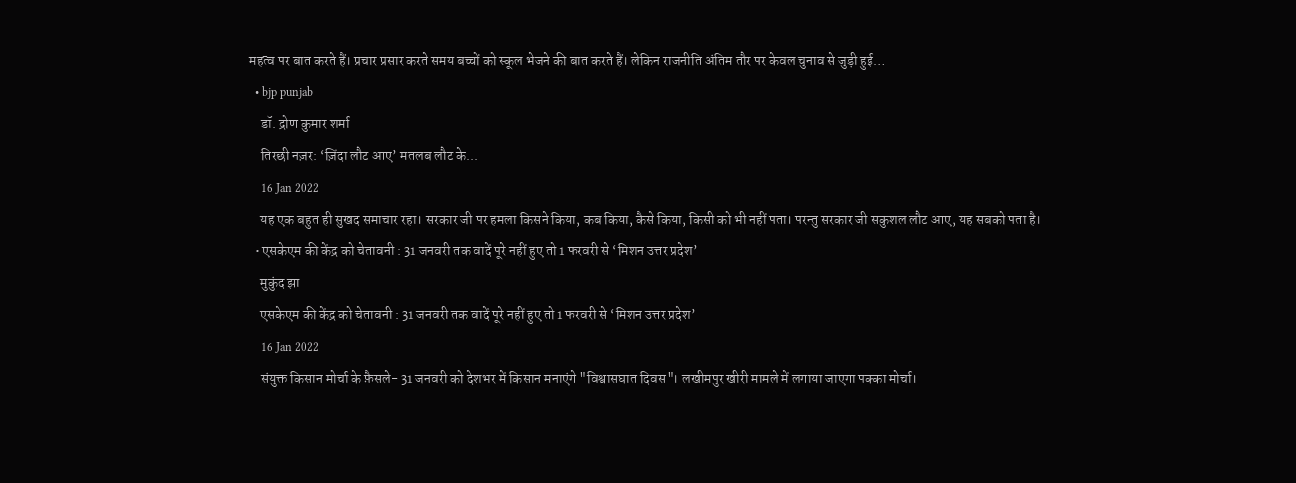महत्व पर बात करते हैं। प्रचार प्रसार करते समय बच्चों को स्कूल भेजने की बात करते हैं। लेकिन राजनीति अंतिम तौर पर केवल चुनाव से जुड़ी हुई…
  • bjp punjab
    डॉ. द्रोण कुमार शर्मा
    तिरछी नज़र: ‘ज़िंदा लौट आए’ मतलब लौट के...
    16 Jan 2022
    यह एक बहुत ही सुखद समाचार रहा। सरकार जी पर हमला किसने किया, कब किया, कैसे किया, किसी को भी नहीं पता। परन्तु सरकार जी सकुशल लौट आए, यह सबको पता है।
  • एसकेएम की केंद्र को चेतावनी : 31 जनवरी तक वादें पूरे नहीं हुए तो 1 फरवरी से ‘मिशन उत्तर प्रदेश’
    मुकुंद झा
    एसकेएम की केंद्र को चेतावनी : 31 जनवरी तक वादें पूरे नहीं हुए तो 1 फरवरी से ‘मिशन उत्तर प्रदेश’
    16 Jan 2022
    संयुक्त किसान मोर्चा के फ़ैसले- 31 जनवरी को देशभर में किसान मनाएंगे "विश्वासघात दिवस"। लखीमपुर खीरी मामले में लगाया जाएगा पक्का मोर्चा।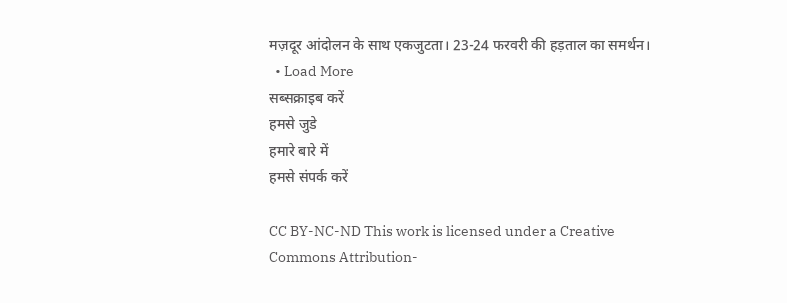मज़दूर आंदोलन के साथ एकजुटता। 23-24 फरवरी की हड़ताल का समर्थन।
  • Load More
सब्सक्राइब करें
हमसे जुडे
हमारे बारे में
हमसे संपर्क करें

CC BY-NC-ND This work is licensed under a Creative Commons Attribution-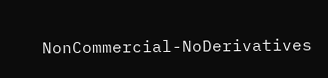NonCommercial-NoDerivatives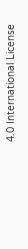4.0 International License